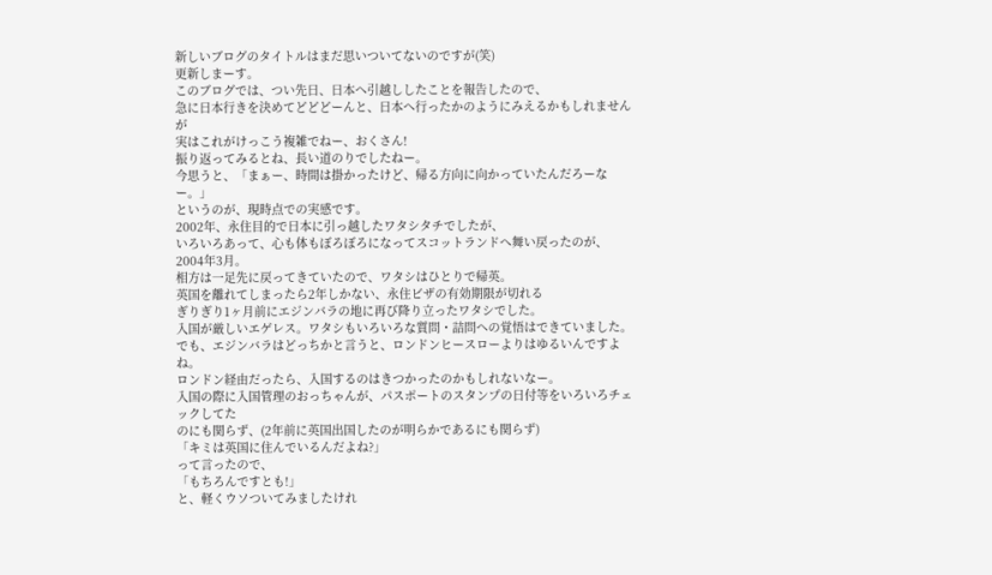新しいブログのタイトルはまだ思いついてないのですが(笑)
更新しまーす。
このブログでは、つい先日、日本へ引越ししたことを報告したので、
急に日本行きを決めてどどどーんと、日本へ行ったかのようにみえるかもしれませんが
実はこれがけっこう複雑でねー、おくさん!
振り返ってみるとね、長い道のりでしたねー。
今思うと、「まぁー、時間は掛かったけど、帰る方向に向かっていたんだろーなー。」
というのが、現時点での実感です。
2002年、永住目的で日本に引っ越したワタシタチでしたが、
いろいろあって、心も体もぼろぼろになってスコットランドへ舞い戻ったのが、
2004年3月。
相方は一足先に戻ってきていたので、ワタシはひとりで帰英。
英国を離れてしまったら2年しかない、永住ビザの有効期限が切れる
ぎりぎり1ヶ月前にエジンバラの地に再び降り立ったワタシでした。
入国が厳しいエゲレス。ワタシもいろいろな質問・詰問への覚悟はできていました。
でも、エジンバラはどっちかと言うと、ロンドンヒースローよりはゆるいんですよね。
ロンドン経由だったら、入国するのはきつかったのかもしれないなー。
入国の際に入国管理のおっちゃんが、パスポートのスタンプの日付等をいろいろチェックしてた
のにも関らず、(2年前に英国出国したのが明らかであるにも関らず)
「キミは英国に住んでいるんだよね?」
って言ったので、
「もちろんですとも!」
と、軽くウソついてみましたけれ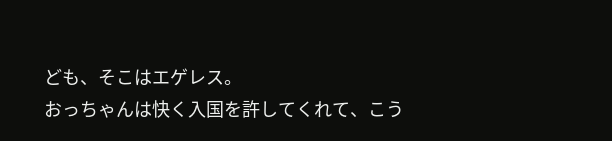ども、そこはエゲレス。
おっちゃんは快く入国を許してくれて、こう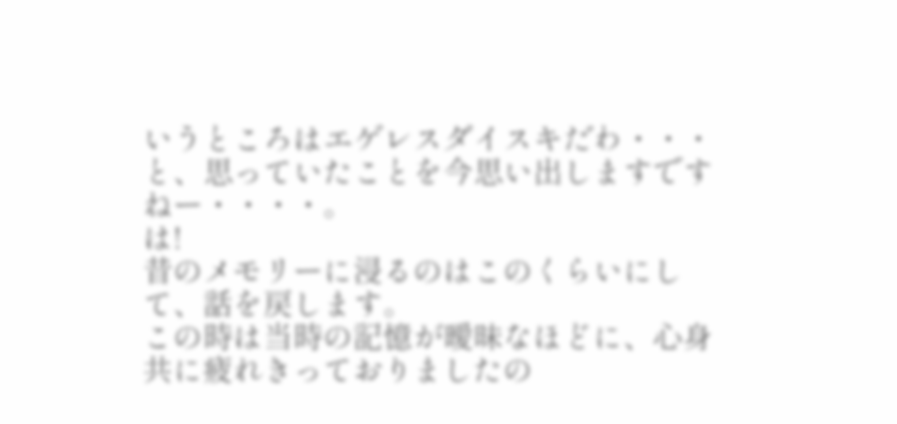いうところはエゲレスダイスキだわ・・・
と、思っていたことを今思い出しますですねー・・・・。
は!
昔のメモリーに浸るのはこのくらいにして、話を戻します。
この時は当時の記憶が曖昧なほどに、心身共に疲れきっておりましたの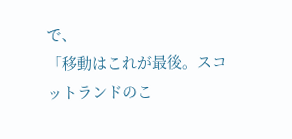で、
「移動はこれが最後。スコットランドのこ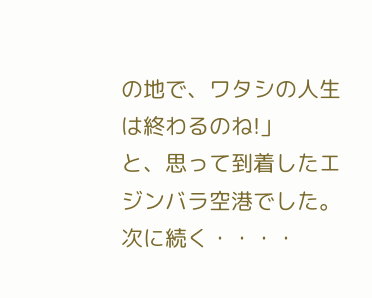の地で、ワタシの人生は終わるのね!」
と、思って到着したエジンバラ空港でした。
次に続く・・・・